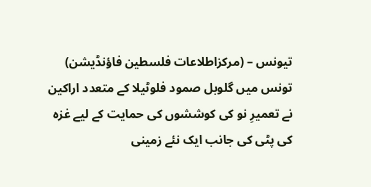تیونس – (مرکزاطلاعات فلسطین فاؤنڈیشن) تونس میں گلوبل صمود فلوٹیلا کے متعدد اراکین نے تعمیرِ نو کی کوششوں کی حمایت کے لیے غزہ کی پٹی کی جانب ایک نئے زمینی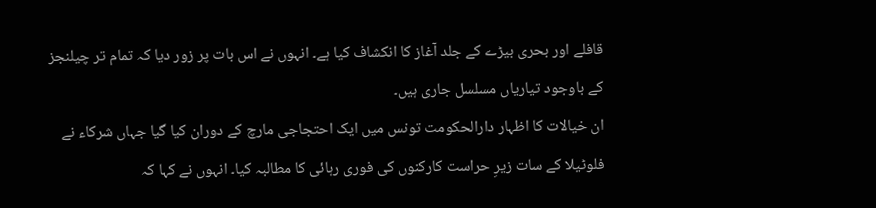قافلے اور بحری بیڑے کے جلد آغاز کا انکشاف کیا ہے۔ انہوں نے اس بات پر زور دیا کہ تمام تر چیلنجز کے باوجود تیاریاں مسلسل جاری ہیں۔
ان خیالات کا اظہار دارالحکومت تونس میں ایک احتجاجی مارچ کے دوران کیا گیا جہاں شرکاء نے فلوٹیلا کے سات زیرِ حراست کارکنوں کی فوری رہائی کا مطالبہ کیا۔ انہوں نے کہا کہ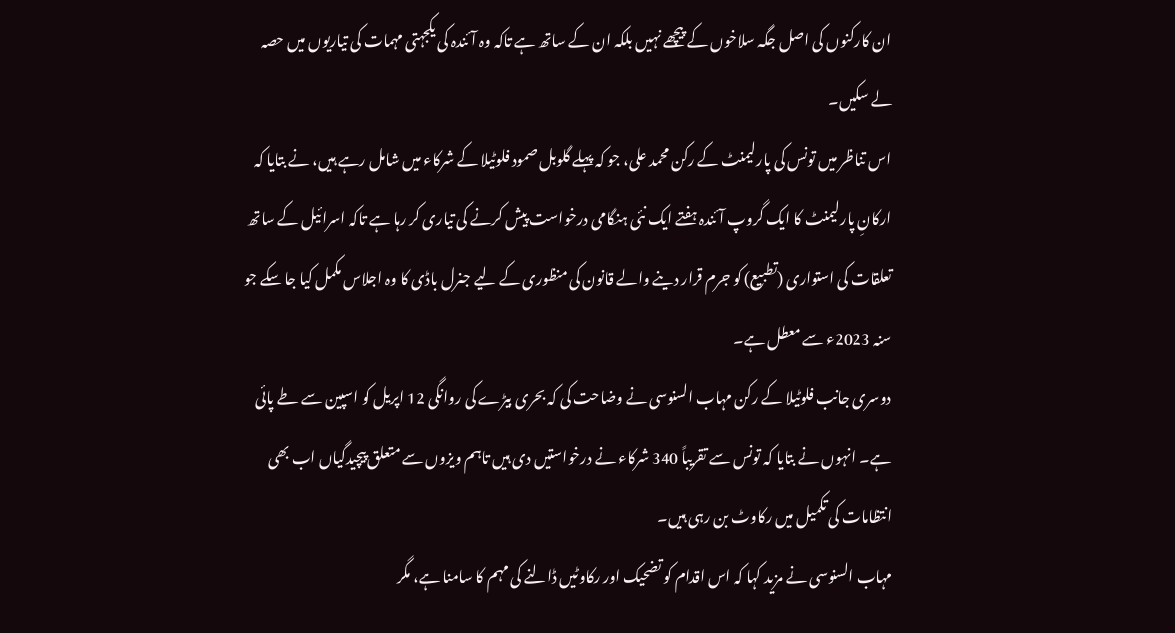ان کارکنوں کی اصل جگہ سلاخوں کے پیچھے نہیں بلکہ ان کے ساتھ ہے تاکہ وہ آئندہ کی یکجہتی مہمات کی تیاریوں میں حصہ لے سکیں۔
اس تناظر میں تونس کی پارلیمنٹ کے رکن محمد علی، جو کہ پہلے گلوبل صمود فلوٹیلا کے شرکاء میں شامل رہے ہیں، نے بتایا کہ ارکانِ پارلیمنٹ کا ایک گروپ آئندہ ہفتے ایک نئی ہنگامی درخواست پیش کرنے کی تیاری کر رہا ہے تاکہ اسرائیل کے ساتھ تعلقات کی استواری (تطبیع) کو جرم قرار دینے والے قانون کی منظوری کے لیے جنرل باڈی کا وہ اجلاس مکمل کیا جا سکے جو سنہ 2023ء سے معطل ہے۔
دوسری جانب فلوٹیلا کے رکن مہاب السنوسی نے وضاحت کی کہ بحری بیڑے کی روانگی 12 اپریل کو اسپین سے طے پائی ہے۔ انہوں نے بتایا کہ تونس سے تقریباً 340 شرکاء نے درخواستیں دی ہیں تاہم ویزوں سے متعلق پیچیدگیاں اب بھی انتظامات کی تکمیل میں رکاوٹ بن رہی ہیں۔
مہاب السنوسی نے مزید کہا کہ اس اقدام کو تضحیک اور رکاوٹیں ڈالنے کی مہم کا سامنا ہے، مگر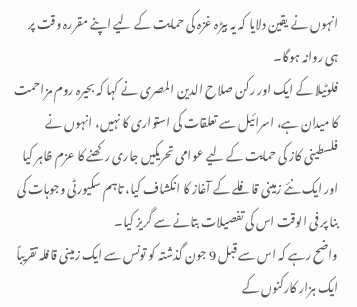انہوں نے یقین دلایا کہ یہ بیڑہ غزہ کی حمایت کے لیے اپنے مقررہ وقت پر ہی روانہ ہوگا۔
فلوٹیلا کے ایک اور رکن صلاح الدین المصری نے کہا کہ بحیرہ روم مزاحمت کا میدان ہے، اسرائیل سے تعلقات کی استواری کا نہیں، انہوں نے فلسطینی کاز کی حمایت کے لیے عوامی تحریکیں جاری رکھنے کا عزم ظاہر کیا اور ایک نئے زمینی قافلے کے آغاز کا انکشاف کیا، تاہم سکیورٹی وجوہات کی بنا پر فی الوقت اس کی تفصیلات بتانے سے گریز کیا۔
واضح رہے کہ اس سے قبل 9 جون گذشتہ کو تونس سے ایک زمینی قافلہ تقریباً ایک ہزار کارکنوں کے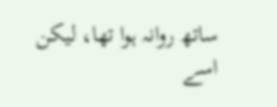ساتھ روانہ ہوا تھا، لیکن اسے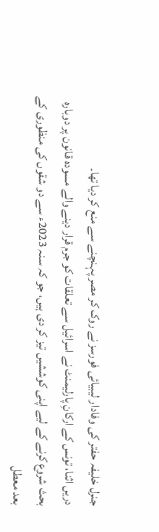جنرل خلیفہ حفتر کی وفادار لیبیائی فورسز نے روک کر مصر پہنچنے سے منع کر دیا تھا۔
دریں اثنا، تونس کے ارکانِ پارلیمنٹ نے اسرائیل سے تعلقات کو جرم قرار دینے والے مسودہ قانون پر دوبارہ بحث شروع کرنے کے لیے اپنی کوششیں تیز کر دی ہیں، جو کہ سنہ 2023ء سے دو شقوں کی منظوری کے بعد معطل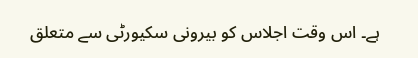ہے۔ اس وقت اجلاس کو بیرونی سکیورٹی سے متعلق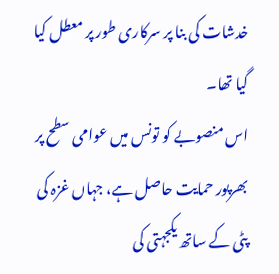خدشات کی بنا پر سرکاری طور پر معطل کیا گیا تھا۔
اس منصوبے کو تونس میں عوامی سطح پر بھرپور حمایت حاصل ہے، جہاں غزہ کی پٹی کے ساتھ یکجہتی کی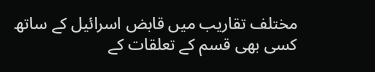مختلف تقاریب میں قابض اسرائیل کے ساتھ کسی بھی قسم کے تعلقات کے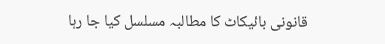قانونی بائیکاٹ کا مطالبہ مسلسل کیا جا رہا